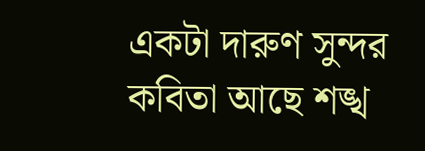একটা দারুণ সুন্দর কবিতা আছে শঙ্খ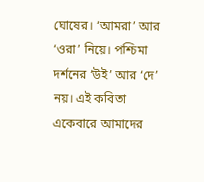ঘোষের। ‘আমরা’ আর ‘ওরা’ নিয়ে। পশ্চিমা দর্শনের ‘উই’ আর ‘দে’ নয়। এই কবিতা একেবারে আমাদের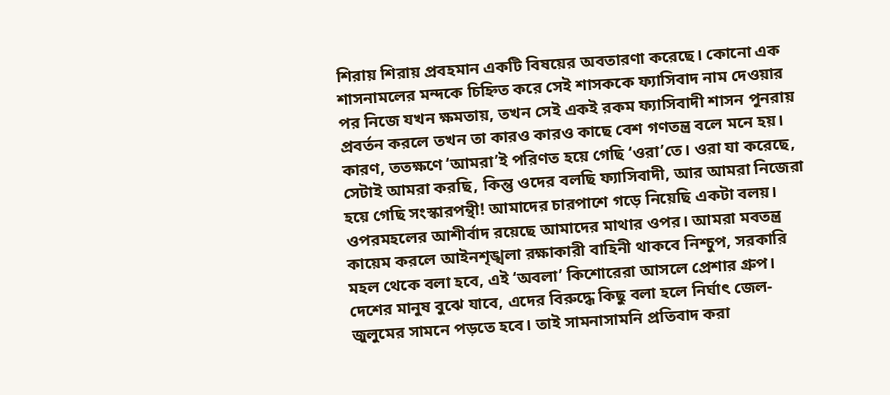শিরায় শিরায় প্রবহমান একটি বিষয়ের অবতারণা করেছে। কোনো এক শাসনামলের মন্দকে চিহ্নিত করে সেই শাসককে ফ্যাসিবাদ নাম দেওয়ার পর নিজে যখন ক্ষমতায়, তখন সেই একই রকম ফ্যাসিবাদী শাসন পুনরায় প্রবর্তন করলে তখন তা কারও কারও কাছে বেশ গণতন্ত্র বলে মনে হয়। কারণ, ততক্ষণে ‘আমরা’ই পরিণত হয়ে গেছি ‘ওরা’তে। ওরা যা করেছে, সেটাই আমরা করছি, কিন্তু ওদের বলছি ফ্যাসিবাদী, আর আমরা নিজেরা হয়ে গেছি সংস্কারপন্থী! আমাদের চারপাশে গড়ে নিয়েছি একটা বলয়। ওপরমহলের আশীর্বাদ রয়েছে আমাদের মাথার ওপর। আমরা মবতন্ত্র কায়েম করলে আইনশৃঙ্খলা রক্ষাকারী বাহিনী থাকবে নিশ্চুপ, সরকারি মহল থেকে বলা হবে, এই ‘অবলা’ কিশোরেরা আসলে প্রেশার গ্রুপ। দেশের মানুষ বুঝে যাবে, এদের বিরুদ্ধে কিছু বলা হলে নির্ঘাৎ জেল-জুলুমের সামনে পড়তে হবে। তাই সামনাসামনি প্রতিবাদ করা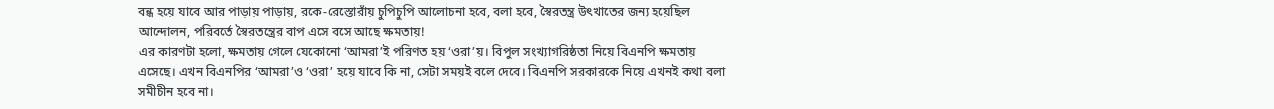বন্ধ হয়ে যাবে আর পাড়ায় পাড়ায়, রকে-রেস্তোরাঁয় চুপিচুপি আলোচনা হবে, বলা হবে, স্বৈরতন্ত্র উৎখাতের জন্য হয়েছিল আন্দোলন, পরিবর্তে স্বৈরতন্ত্রের বাপ এসে বসে আছে ক্ষমতায়!
এর কারণটা হলো, ক্ষমতায় গেলে যেকোনো ‘আমরা’ই পরিণত হয় ‘ওরা’য়। বিপুল সংখ্যাগরিষ্ঠতা নিয়ে বিএনপি ক্ষমতায় এসেছে। এখন বিএনপির ‘আমরা’ও ‘ওরা’ হয়ে যাবে কি না, সেটা সময়ই বলে দেবে। বিএনপি সরকারকে নিয়ে এখনই কথা বলা সমীচীন হবে না।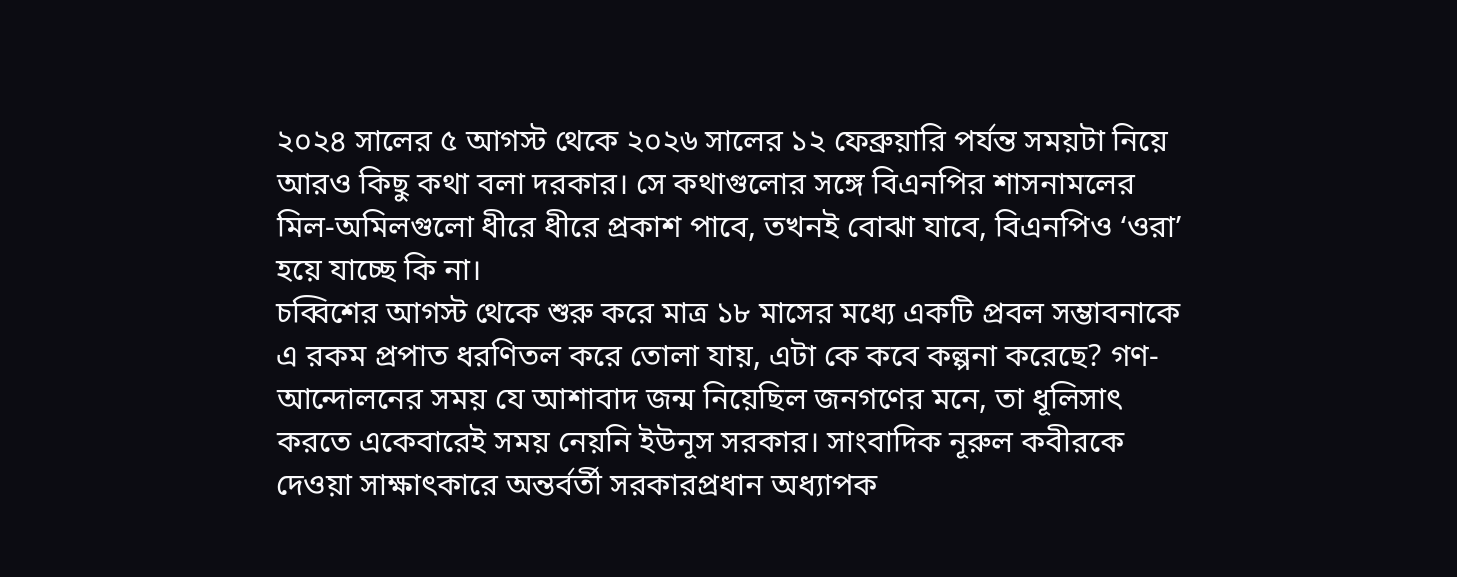২০২৪ সালের ৫ আগস্ট থেকে ২০২৬ সালের ১২ ফেব্রুয়ারি পর্যন্ত সময়টা নিয়ে আরও কিছু কথা বলা দরকার। সে কথাগুলোর সঙ্গে বিএনপির শাসনামলের মিল-অমিলগুলো ধীরে ধীরে প্রকাশ পাবে, তখনই বোঝা যাবে, বিএনপিও ‘ওরা’ হয়ে যাচ্ছে কি না।
চব্বিশের আগস্ট থেকে শুরু করে মাত্র ১৮ মাসের মধ্যে একটি প্রবল সম্ভাবনাকে এ রকম প্রপাত ধরণিতল করে তোলা যায়, এটা কে কবে কল্পনা করেছে? গণ-আন্দোলনের সময় যে আশাবাদ জন্ম নিয়েছিল জনগণের মনে, তা ধূলিসাৎ করতে একেবারেই সময় নেয়নি ইউনূস সরকার। সাংবাদিক নূরুল কবীরকে দেওয়া সাক্ষাৎকারে অন্তর্বর্তী সরকারপ্রধান অধ্যাপক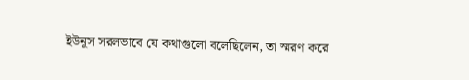ইউনূস সরলভাবে যে কথাগুলো বলেছিলেন, তা স্মরণ করে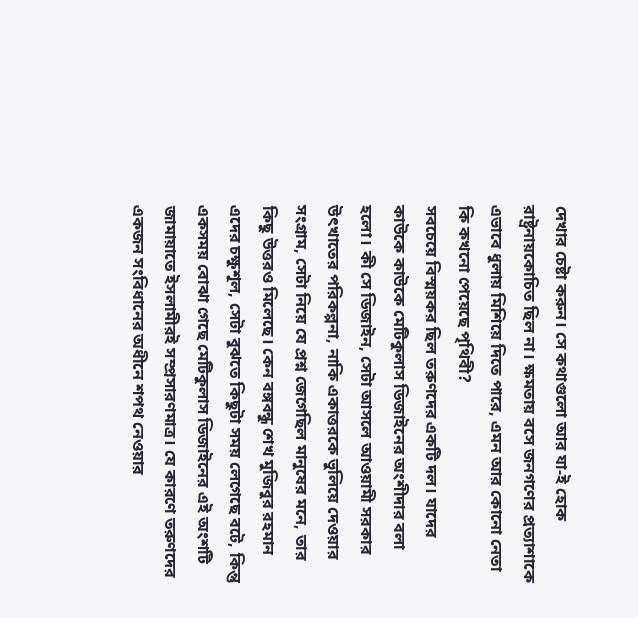দেখার চেষ্টা করুন। সে কথাগুলো আর যা-ই হোক রাষ্ট্রনায়কোচিত ছিল না। ক্ষমতায় বসে জনগণের প্রত্যাশাকে এভাবে ধুলায় মিশিয়ে দিতে পারে, এমন আর কোনো নেতা কি কখনো পেয়েছে পৃথিবী?
সবচেয়ে বিস্ময়কর ছিল তরুণদের একটি দল। যাদের কাউকে কাউকে মেটিকুলাস ডিজাইনের অংশীদার বলা হলো। কী সে ডিজাইন, সেটা আসলে আওয়ামী সরকার উৎখাতের পরিকল্পনা, নাকি একাত্তরকে ভুলিয়ে দেওয়ার সংগ্রাম, সেটা নিয়ে যে প্রশ্ন জেগেছিল মানুষের মনে, তার কিছু উত্তরও মিলেছে। কেন বঙ্গবন্ধু শেখ মুজিবুর রহমান এদের চক্ষুশূল, সেটা বুঝতে কিছুটা সময় লেগেছে বটে, কিন্তু একসময় বোঝা গেছে মেটিকুলাস ডিজাইনের এই অংশটি জামায়াতে ইসলামীরই সম্প্রসারণমাত্র। যে কারণে তরুণদের একজন সংবিধানের অধীনে শপথ নেওয়ার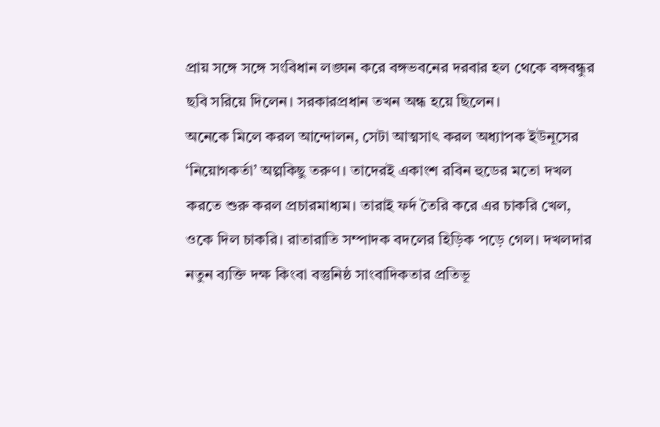প্রায় সঙ্গে সঙ্গে সংবিধান লঙ্ঘন করে বঙ্গভবনের দরবার হল থেকে বঙ্গবন্ধুর ছবি সরিয়ে দিলেন। সরকারপ্রধান তখন অন্ধ হয়ে ছিলেন।
অনেকে মিলে করল আন্দোলন, সেটা আত্মসাৎ করল অধ্যাপক ইউনূসের ‘নিয়োগকর্তা’ অল্পকিছু তরুণ। তাদেরই একাংশ রবিন হুডের মতো দখল করতে শুরু করল প্রচারমাধ্যম। তারাই ফর্দ তৈরি করে এর চাকরি খেল, ওকে দিল চাকরি। রাতারাতি সম্পাদক বদলের হিড়িক পড়ে গেল। দখলদার নতুন ব্যক্তি দক্ষ কিংবা বস্তুনিষ্ঠ সাংবাদিকতার প্রতিভূ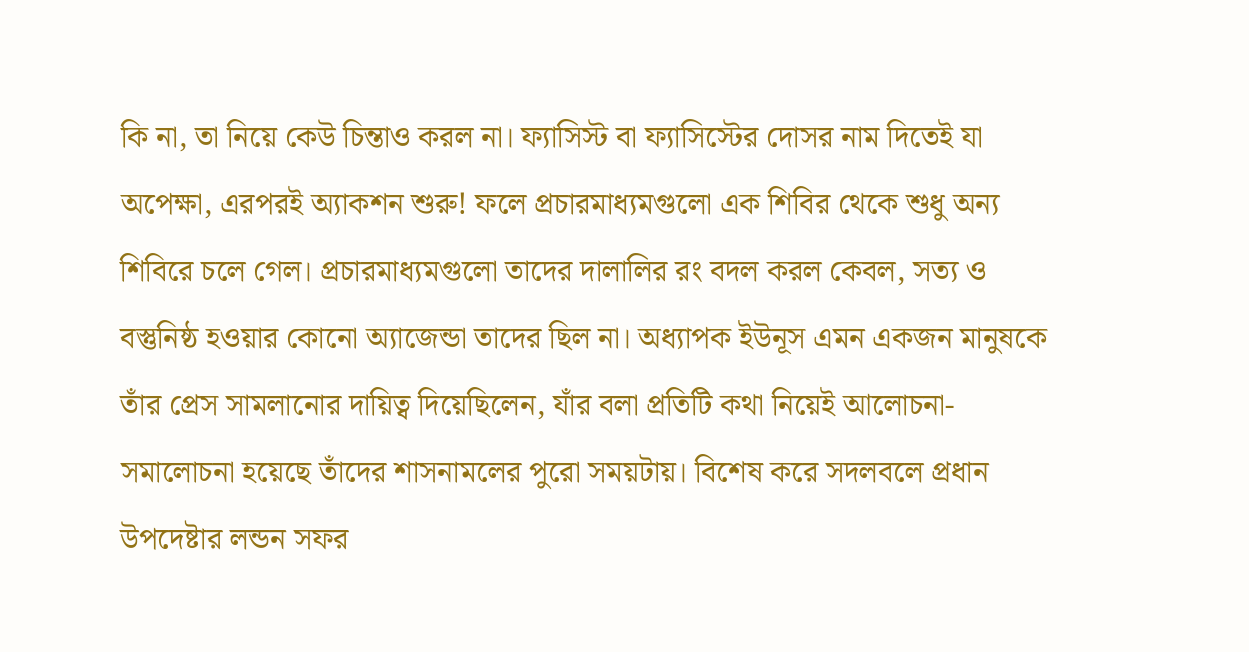কি না, তা নিয়ে কেউ চিন্তাও করল না। ফ্যাসিস্ট বা ফ্যাসিস্টের দোসর নাম দিতেই যা অপেক্ষা, এরপরই অ্যাকশন শুরু! ফলে প্রচারমাধ্যমগুলো এক শিবির থেকে শুধু অন্য শিবিরে চলে গেল। প্রচারমাধ্যমগুলো তাদের দালালির রং বদল করল কেবল, সত্য ও বস্তুনিষ্ঠ হওয়ার কোনো অ্যাজেন্ডা তাদের ছিল না। অধ্যাপক ইউনূস এমন একজন মানুষকে তাঁর প্রেস সামলানোর দায়িত্ব দিয়েছিলেন, যাঁর বলা প্রতিটি কথা নিয়েই আলোচনা-সমালোচনা হয়েছে তাঁদের শাসনামলের পুরো সময়টায়। বিশেষ করে সদলবলে প্রধান উপদেষ্টার লন্ডন সফর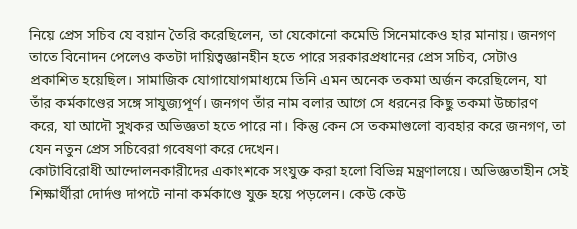নিয়ে প্রেস সচিব যে বয়ান তৈরি করেছিলেন, তা যেকোনো কমেডি সিনেমাকেও হার মানায়। জনগণ তাতে বিনোদন পেলেও কতটা দায়িত্বজ্ঞানহীন হতে পারে সরকারপ্রধানের প্রেস সচিব, সেটাও প্রকাশিত হয়েছিল। সামাজিক যোগাযোগমাধ্যমে তিনি এমন অনেক তকমা অর্জন করেছিলেন, যা তাঁর কর্মকাণ্ডের সঙ্গে সাযুজ্যপূর্ণ। জনগণ তাঁর নাম বলার আগে সে ধরনের কিছু তকমা উচ্চারণ করে, যা আদৌ সুখকর অভিজ্ঞতা হতে পারে না। কিন্তু কেন সে তকমাগুলো ব্যবহার করে জনগণ, তা যেন নতুন প্রেস সচিবেরা গবেষণা করে দেখেন।
কোটাবিরোধী আন্দোলনকারীদের একাংশকে সংযুক্ত করা হলো বিভিন্ন মন্ত্রণালয়ে। অভিজ্ঞতাহীন সেই শিক্ষার্থীরা দোর্দণ্ড দাপটে নানা কর্মকাণ্ডে যুক্ত হয়ে পড়লেন। কেউ কেউ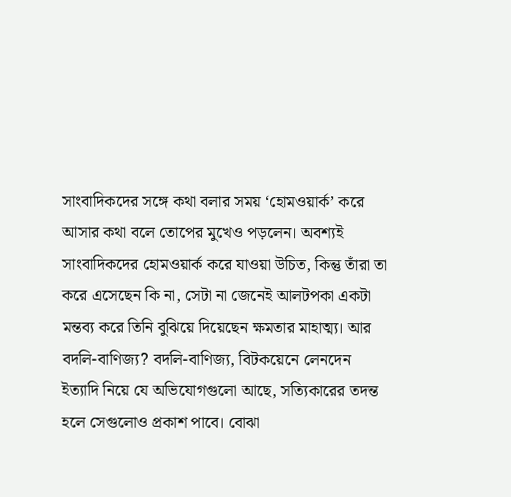সাংবাদিকদের সঙ্গে কথা বলার সময় ‘হোমওয়ার্ক’ করে আসার কথা বলে তোপের মুখেও পড়লেন। অবশ্যই সাংবাদিকদের হোমওয়ার্ক করে যাওয়া উচিত, কিন্তু তাঁরা তা করে এসেছেন কি না, সেটা না জেনেই আলটপকা একটা মন্তব্য করে তিনি বুঝিয়ে দিয়েছেন ক্ষমতার মাহাত্ম্য। আর বদলি-বাণিজ্য? বদলি-বাণিজ্য, বিটকয়েনে লেনদেন ইত্যাদি নিয়ে যে অভিযোগগুলো আছে, সত্যিকারের তদন্ত হলে সেগুলোও প্রকাশ পাবে। বোঝা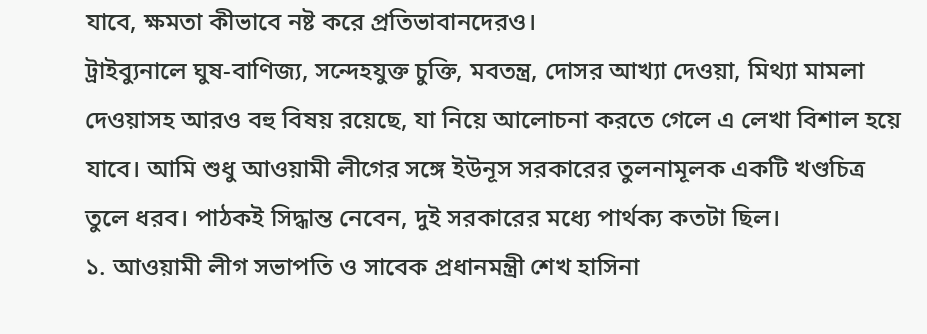যাবে, ক্ষমতা কীভাবে নষ্ট করে প্রতিভাবানদেরও।
ট্রাইব্যুনালে ঘুষ-বাণিজ্য, সন্দেহযুক্ত চুক্তি, মবতন্ত্র, দোসর আখ্যা দেওয়া, মিথ্যা মামলা দেওয়াসহ আরও বহু বিষয় রয়েছে, যা নিয়ে আলোচনা করতে গেলে এ লেখা বিশাল হয়ে যাবে। আমি শুধু আওয়ামী লীগের সঙ্গে ইউনূস সরকারের তুলনামূলক একটি খণ্ডচিত্র তুলে ধরব। পাঠকই সিদ্ধান্ত নেবেন, দুই সরকারের মধ্যে পার্থক্য কতটা ছিল।
১. আওয়ামী লীগ সভাপতি ও সাবেক প্রধানমন্ত্রী শেখ হাসিনা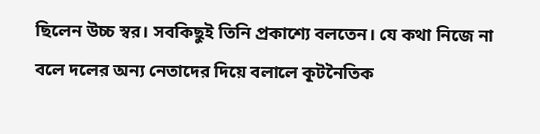ছিলেন উচ্চ স্বর। সবকিছুই তিনি প্রকাশ্যে বলতেন। যে কথা নিজে না বলে দলের অন্য নেতাদের দিয়ে বলালে কূটনৈতিক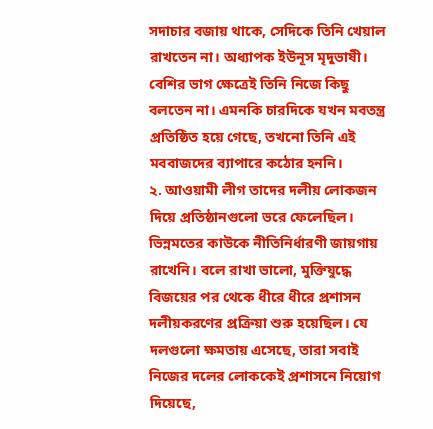সদাচার বজায় থাকে, সেদিকে তিনি খেয়াল রাখতেন না। অধ্যাপক ইউনূস মৃদুভাষী। বেশির ভাগ ক্ষেত্রেই তিনি নিজে কিছু বলতেন না। এমনকি চারদিকে যখন মবতন্ত্র প্রতিষ্ঠিত হয়ে গেছে, তখনো তিনি এই মববাজদের ব্যাপারে কঠোর হননি।
২. আওয়ামী লীগ তাদের দলীয় লোকজন দিয়ে প্রতিষ্ঠানগুলো ভরে ফেলেছিল। ভিন্নমতের কাউকে নীতিনির্ধারণী জায়গায় রাখেনি। বলে রাখা ভালো, মুক্তিযুদ্ধে বিজয়ের পর থেকে ধীরে ধীরে প্রশাসন দলীয়করণের প্রক্রিয়া শুরু হয়েছিল। যে দলগুলো ক্ষমতায় এসেছে, তারা সবাই নিজের দলের লোককেই প্রশাসনে নিয়োগ দিয়েছে,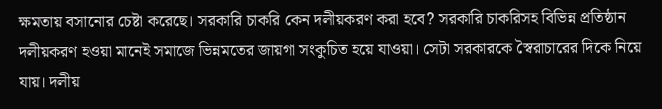ক্ষমতায় বসানোর চেষ্টা করেছে। সরকারি চাকরি কেন দলীয়করণ করা হবে? সরকারি চাকরিসহ বিভিন্ন প্রতিষ্ঠান দলীয়করণ হওয়া মানেই সমাজে ভিন্নমতের জায়গা সংকুচিত হয়ে যাওয়া। সেটা সরকারকে স্বৈরাচারের দিকে নিয়ে যায়। দলীয়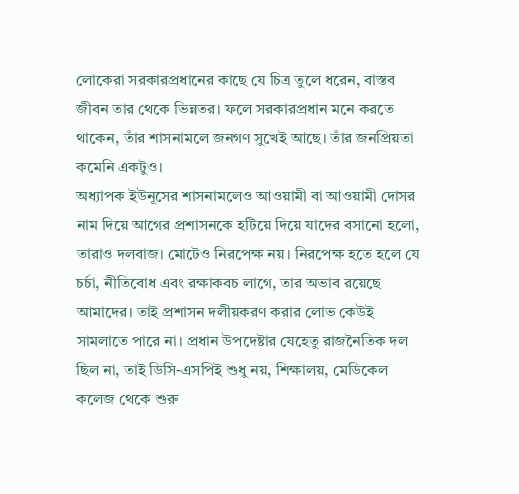লোকেরা সরকারপ্রধানের কাছে যে চিত্র তুলে ধরেন, বাস্তব জীবন তার থেকে ভিন্নতর। ফলে সরকারপ্রধান মনে করতে থাকেন, তাঁর শাসনামলে জনগণ সুখেই আছে। তাঁর জনপ্রিয়তা কমেনি একটুও।
অধ্যাপক ইউনূসের শাসনামলেও আওয়ামী বা আওয়ামী দোসর নাম দিয়ে আগের প্রশাসনকে হটিয়ে দিয়ে যাদের বসানো হলো, তারাও দলবাজ। মোটেও নিরপেক্ষ নয়। নিরপেক্ষ হতে হলে যে চর্চা, নীতিবোধ এবং রক্ষাকবচ লাগে, তার অভাব রয়েছে আমাদের। তাই প্রশাসন দলীয়করণ করার লোভ কেউই সামলাতে পারে না। প্রধান উপদেষ্টার যেহেতু রাজনৈতিক দল ছিল না, তাই ডিসি-এসপিই শুধু নয়, শিক্ষালয়, মেডিকেল কলেজ থেকে শুরু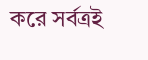করে সর্বত্রই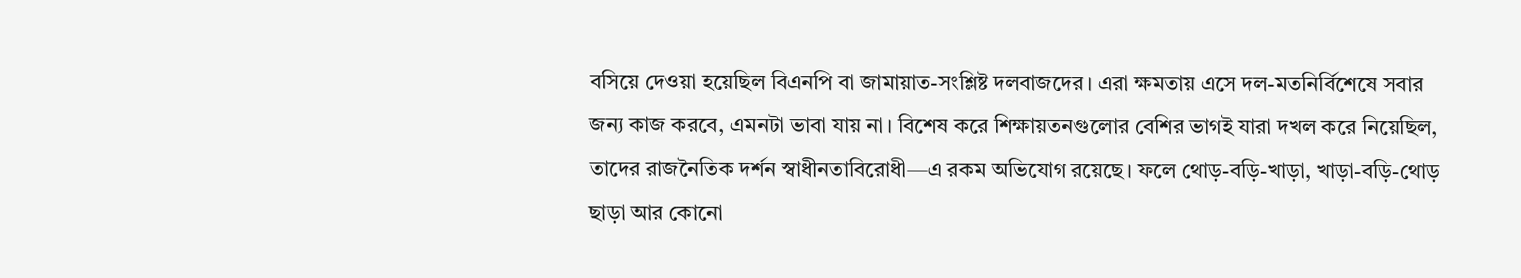বসিয়ে দেওয়া হয়েছিল বিএনপি বা জামায়াত-সংশ্লিষ্ট দলবাজদের। এরা ক্ষমতায় এসে দল-মতনির্বিশেষে সবার জন্য কাজ করবে, এমনটা ভাবা যায় না। বিশেষ করে শিক্ষায়তনগুলোর বেশির ভাগই যারা দখল করে নিয়েছিল, তাদের রাজনৈতিক দর্শন স্বাধীনতাবিরোধী—এ রকম অভিযোগ রয়েছে। ফলে থোড়-বড়ি-খাড়া, খাড়া-বড়ি-থোড় ছাড়া আর কোনো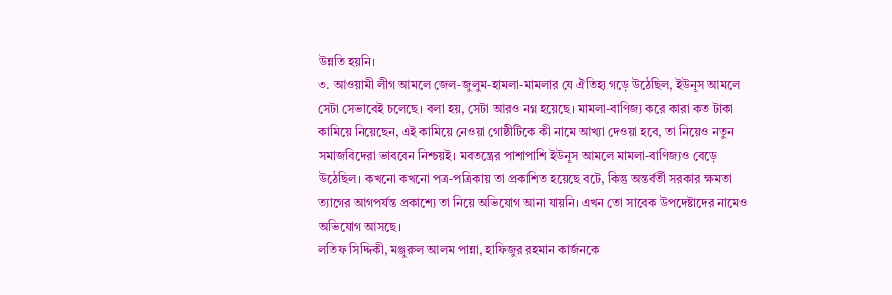উন্নতি হয়নি।
৩. আওয়ামী লীগ আমলে জেল-জুলুম-হামলা-মামলার যে ঐতিহ্য গড়ে উঠেছিল, ইউনূস আমলে সেটা সেভাবেই চলেছে। বলা হয়, সেটা আরও নগ্ন হয়েছে। মামলা-বাণিজ্য করে কারা কত টাকা কামিয়ে নিয়েছেন, এই কামিয়ে নেওয়া গোষ্ঠীটিকে কী নামে আখ্যা দেওয়া হবে, তা নিয়েও নতুন সমাজবিদেরা ভাববেন নিশ্চয়ই। মবতন্ত্রের পাশাপাশি ইউনূস আমলে মামলা-বাণিজ্যও বেড়ে উঠেছিল। কখনো কখনো পত্র-পত্রিকায় তা প্রকাশিত হয়েছে বটে, কিন্তু অন্তর্বর্তী সরকার ক্ষমতা ত্যাগের আগপর্যন্ত প্রকাশ্যে তা নিয়ে অভিযোগ আনা যায়নি। এখন তো সাবেক উপদেষ্টাদের নামেও অভিযোগ আসছে।
লতিফ সিদ্দিকী, মঞ্জুরুল আলম পান্না, হাফিজুর রহমান কার্জনকে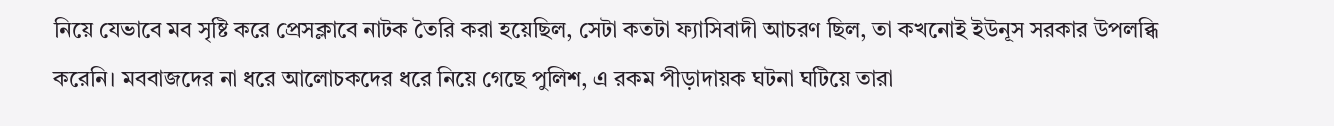নিয়ে যেভাবে মব সৃষ্টি করে প্রেসক্লাবে নাটক তৈরি করা হয়েছিল, সেটা কতটা ফ্যাসিবাদী আচরণ ছিল, তা কখনোই ইউনূস সরকার উপলব্ধি করেনি। মববাজদের না ধরে আলোচকদের ধরে নিয়ে গেছে পুলিশ, এ রকম পীড়াদায়ক ঘটনা ঘটিয়ে তারা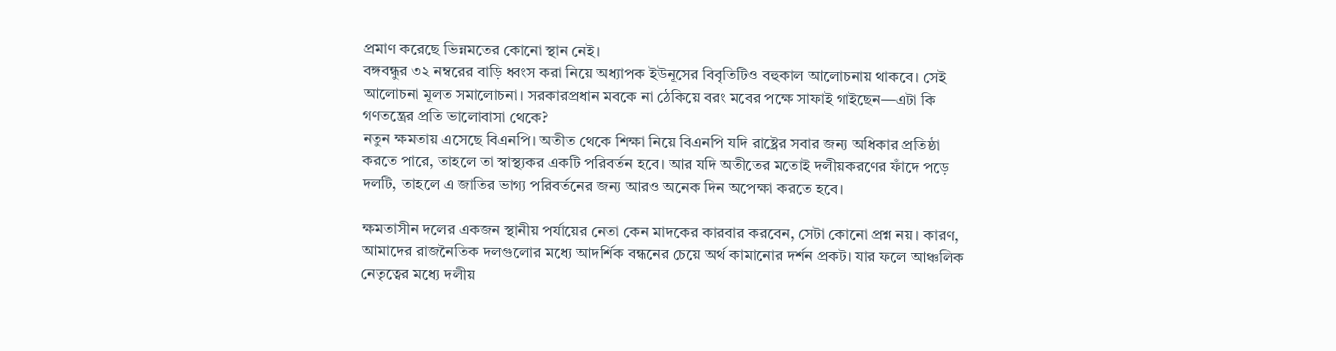প্রমাণ করেছে ভিন্নমতের কোনো স্থান নেই।
বঙ্গবন্ধুর ৩২ নম্বরের বাড়ি ধ্বংস করা নিয়ে অধ্যাপক ইউনূসের বিবৃতিটিও বহুকাল আলোচনায় থাকবে। সেই আলোচনা মূলত সমালোচনা। সরকারপ্রধান মবকে না ঠেকিয়ে বরং মবের পক্ষে সাফাই গাইছেন—এটা কি গণতন্ত্রের প্রতি ভালোবাসা থেকে?
নতুন ক্ষমতায় এসেছে বিএনপি। অতীত থেকে শিক্ষা নিয়ে বিএনপি যদি রাষ্ট্রের সবার জন্য অধিকার প্রতিষ্ঠা করতে পারে, তাহলে তা স্বাস্থ্যকর একটি পরিবর্তন হবে। আর যদি অতীতের মতোই দলীয়করণের ফাঁদে পড়ে দলটি, তাহলে এ জাতির ভাগ্য পরিবর্তনের জন্য আরও অনেক দিন অপেক্ষা করতে হবে।

ক্ষমতাসীন দলের একজন স্থানীয় পর্যায়ের নেতা কেন মাদকের কারবার করবেন, সেটা কোনো প্রশ্ন নয়। কারণ, আমাদের রাজনৈতিক দলগুলোর মধ্যে আদর্শিক বন্ধনের চেয়ে অর্থ কামানোর দর্শন প্রকট। যার ফলে আঞ্চলিক নেতৃত্বের মধ্যে দলীয়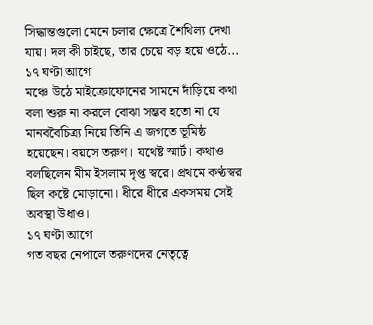সিদ্ধান্তগুলো মেনে চলার ক্ষেত্রে শৈথিল্য দেখা যায়। দল কী চাইছে, তার চেয়ে বড় হয়ে ওঠে...
১৭ ঘণ্টা আগে
মঞ্চে উঠে মাইক্রোফোনের সামনে দাঁড়িয়ে কথা বলা শুরু না করলে বোঝা সম্ভব হতো না যে মানববৈচিত্র্য নিয়ে তিনি এ জগতে ভূমিষ্ঠ হয়েছেন। বয়সে তরুণ। যথেষ্ট স্মার্ট। কথাও বলছিলেন মীম ইসলাম দৃপ্ত স্বরে। প্রথমে কণ্ঠস্বর ছিল কষ্টে মোড়ানো। ধীরে ধীরে একসময় সেই অবস্থা উধাও।
১৭ ঘণ্টা আগে
গত বছর নেপালে তরুণদের নেতৃত্বে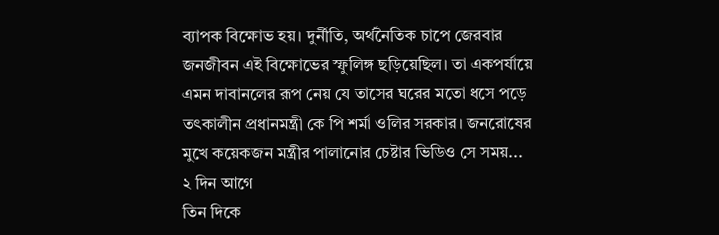ব্যাপক বিক্ষোভ হয়। দুর্নীতি, অর্থনৈতিক চাপে জেরবার জনজীবন এই বিক্ষোভের স্ফুলিঙ্গ ছড়িয়েছিল। তা একপর্যায়ে এমন দাবানলের রূপ নেয় যে তাসের ঘরের মতো ধসে পড়ে তৎকালীন প্রধানমন্ত্রী কে পি শর্মা ওলির সরকার। জনরোষের মুখে কয়েকজন মন্ত্রীর পালানোর চেষ্টার ভিডিও সে সময়...
২ দিন আগে
তিন দিকে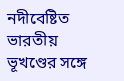নদীবেষ্টিত ভারতীয় ভূখণ্ডের সঙ্গে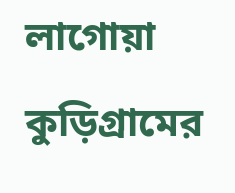লাগোয়া কুড়িগ্রামের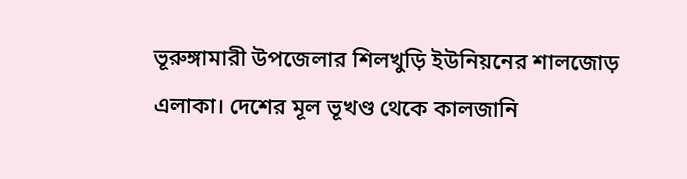ভূরুঙ্গামারী উপজেলার শিলখুড়ি ইউনিয়নের শালজোড় এলাকা। দেশের মূল ভূখণ্ড থেকে কালজানি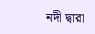নদী দ্বারা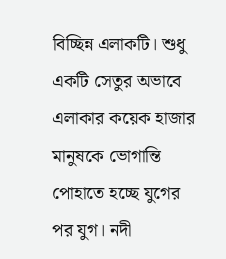বিচ্ছিন্ন এলাকটি। শুধু একটি সেতুর অভাবে এলাকার কয়েক হাজার মানুষকে ভোগান্তি পোহাতে হচ্ছে যুগের পর যুগ। নদী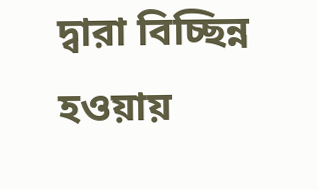দ্বারা বিচ্ছিন্ন হওয়ায়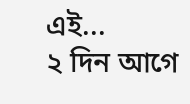এই...
২ দিন আগে